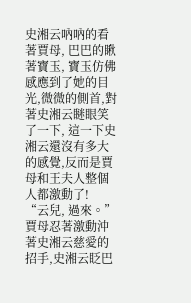史湘云吶吶的看著賈母, 巴巴的瞅著寶玉, 寶玉仿佛感應到了她的目光,微微的側首,對著史湘云瞇眼笑了一下, 這一下史湘云還沒有多大的感覺,反而是賈母和王夫人整個人都激動了!
“云兒, 過來。”賈母忍著激動沖著史湘云慈愛的招手,史湘云眨巴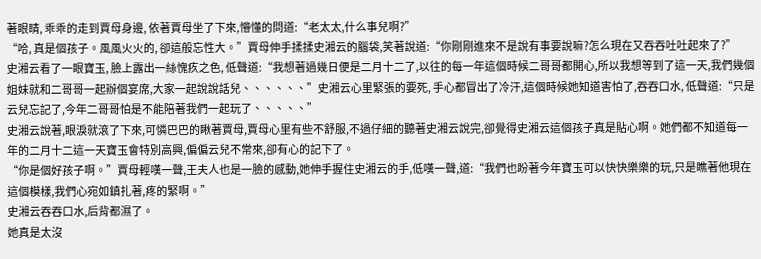著眼睛, 乖乖的走到賈母身邊, 依著賈母坐了下來,懵懂的問道:“老太太,什么事兒啊?”
“哈, 真是個孩子。風風火火的, 卻這般忘性大。”賈母伸手揉揉史湘云的腦袋,笑著說道:“你剛剛進來不是說有事要說嘛?怎么現在又吞吞吐吐起來了?”
史湘云看了一眼寶玉, 臉上露出一絲愧疚之色, 低聲道:“我想著過幾日便是二月十二了,以往的每一年這個時候二哥哥都開心,所以我想等到了這一天,我們幾個姐妹就和二哥哥一起辦個宴席,大家一起說說話兒、、、、、、”史湘云心里緊張的要死, 手心都冒出了冷汗,這個時候她知道害怕了,吞吞口水, 低聲道:“只是云兒忘記了,今年二哥哥怕是不能陪著我們一起玩了、、、、、”
史湘云說著,眼淚就滾了下來,可憐巴巴的瞅著賈母,賈母心里有些不舒服,不過仔細的聽著史湘云說完,卻覺得史湘云這個孩子真是貼心啊。她們都不知道每一年的二月十二這一天寶玉會特別高興,偏偏云兒不常來,卻有心的記下了。
“你是個好孩子啊。”賈母輕嘆一聲,王夫人也是一臉的感動,她伸手握住史湘云的手,低嘆一聲,道:“我們也盼著今年寶玉可以快快樂樂的玩,只是瞧著他現在這個模樣,我們心宛如鎮扎著,疼的緊啊。”
史湘云吞吞口水,后背都濕了。
她真是太沒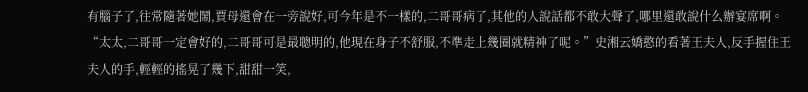有腦子了,往常隨著她鬧,賈母還會在一旁說好,可今年是不一樣的,二哥哥病了,其他的人說話都不敢大聲了,哪里還敢說什么辦宴席啊。
“太太,二哥哥一定會好的,二哥哥可是最聰明的,他現在身子不舒服,不準走上幾圈就精神了呢。”史湘云嬌憨的看著王夫人,反手握住王夫人的手,輕輕的搖晃了幾下,甜甜一笑,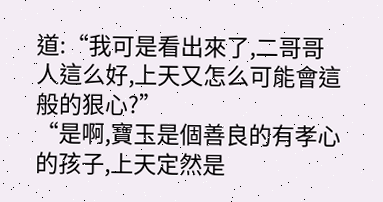道:“我可是看出來了,二哥哥人這么好,上天又怎么可能會這般的狠心?”
“是啊,寶玉是個善良的有孝心的孩子,上天定然是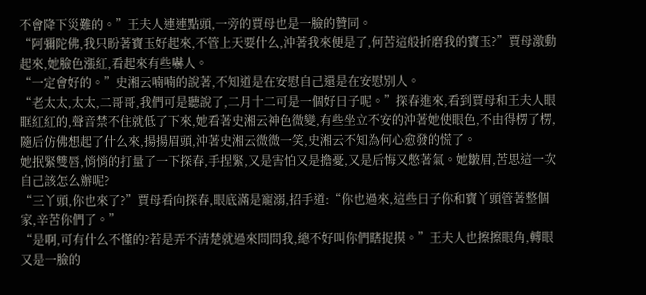不會降下災難的。”王夫人連連點頭,一旁的賈母也是一臉的贊同。
“阿彌陀佛,我只盼著寶玉好起來,不管上天要什么,沖著我來便是了,何苦這般折磨我的寶玉?”賈母激動起來,她臉色漲紅,看起來有些嚇人。
“一定會好的。”史湘云喃喃的說著,不知道是在安慰自己還是在安慰別人。
“老太太,太太,二哥哥,我們可是聽說了,二月十二可是一個好日子呢。”探春進來,看到賈母和王夫人眼眶紅紅的,聲音禁不住就低了下來,她看著史湘云神色微變,有些坐立不安的沖著她使眼色,不由得楞了楞,隨后仿佛想起了什么來,揚揚眉頭,沖著史湘云微微一笑,史湘云不知為何心愈發的慌了。
她抿緊雙唇,悄悄的打量了一下探春,手捏緊,又是害怕又是擔憂,又是后悔又憋著氣。她皺眉,苦思這一次自己該怎么辦呢?
“三丫頭,你也來了?”賈母看向探春,眼底滿是寵溺,招手道:“你也過來,這些日子你和寶丫頭管著整個家,辛苦你們了。”
“是啊,可有什么不懂的?若是弄不清楚就過來問問我,總不好叫你們瞎捉摸。”王夫人也擦擦眼角,轉眼又是一臉的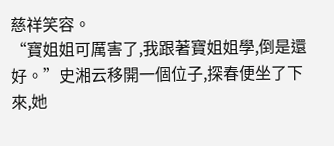慈祥笑容。
“寶姐姐可厲害了,我跟著寶姐姐學,倒是還好。”史湘云移開一個位子,探春便坐了下來,她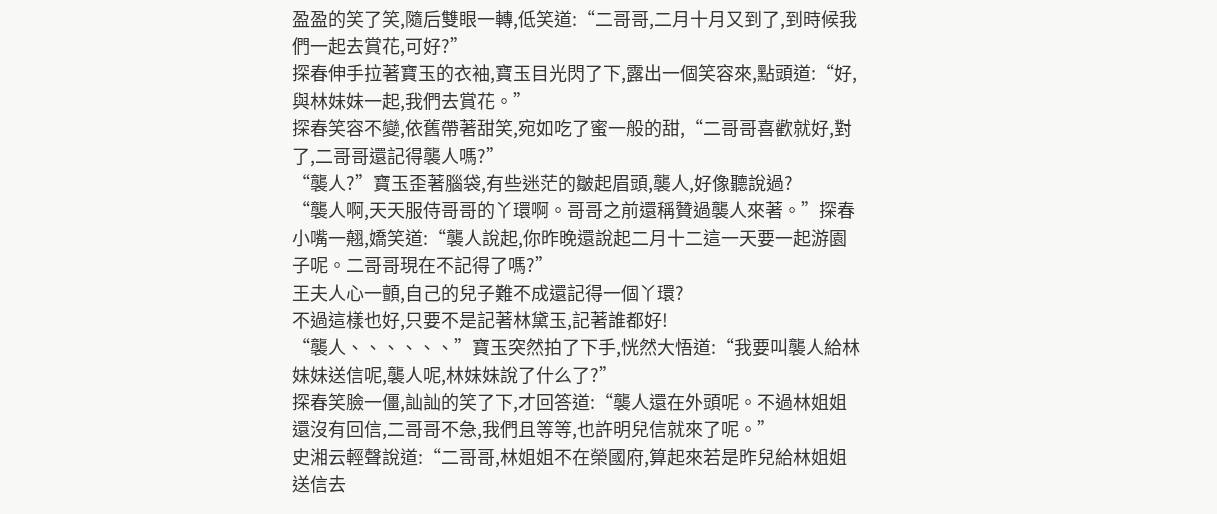盈盈的笑了笑,隨后雙眼一轉,低笑道:“二哥哥,二月十月又到了,到時候我們一起去賞花,可好?”
探春伸手拉著寶玉的衣袖,寶玉目光閃了下,露出一個笑容來,點頭道:“好,與林妹妹一起,我們去賞花。”
探春笑容不變,依舊帶著甜笑,宛如吃了蜜一般的甜,“二哥哥喜歡就好,對了,二哥哥還記得襲人嗎?”
“襲人?”寶玉歪著腦袋,有些迷茫的皺起眉頭,襲人,好像聽說過?
“襲人啊,天天服侍哥哥的丫環啊。哥哥之前還稱贊過襲人來著。”探春小嘴一翹,嬌笑道:“襲人說起,你昨晚還說起二月十二這一天要一起游園子呢。二哥哥現在不記得了嗎?”
王夫人心一顫,自己的兒子難不成還記得一個丫環?
不過這樣也好,只要不是記著林黛玉,記著誰都好!
“襲人、、、、、、”寶玉突然拍了下手,恍然大悟道:“我要叫襲人給林妹妹送信呢,襲人呢,林妹妹說了什么了?”
探春笑臉一僵,訕訕的笑了下,才回答道:“襲人還在外頭呢。不過林姐姐還沒有回信,二哥哥不急,我們且等等,也許明兒信就來了呢。”
史湘云輕聲說道:“二哥哥,林姐姐不在榮國府,算起來若是昨兒給林姐姐送信去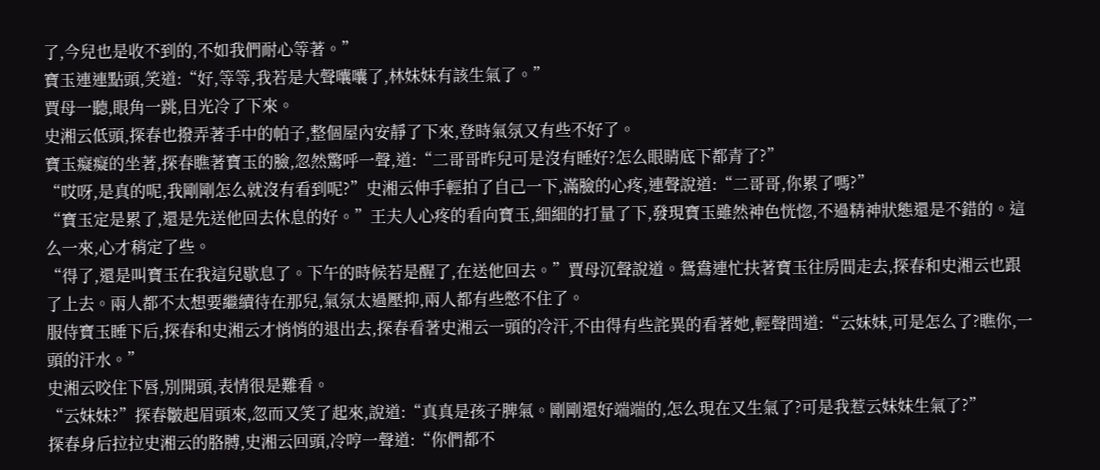了,今兒也是收不到的,不如我們耐心等著。”
寶玉連連點頭,笑道:“好,等等,我若是大聲囔囔了,林妹妹有該生氣了。”
賈母一聽,眼角一跳,目光冷了下來。
史湘云低頭,探春也撥弄著手中的帕子,整個屋內安靜了下來,登時氣氛又有些不好了。
寶玉癡癡的坐著,探春瞧著寶玉的臉,忽然驚呼一聲,道:“二哥哥昨兒可是沒有睡好?怎么眼睛底下都青了?”
“哎呀,是真的呢,我剛剛怎么就沒有看到呢?”史湘云伸手輕拍了自己一下,滿臉的心疼,連聲說道:“二哥哥,你累了嗎?”
“寶玉定是累了,還是先送他回去休息的好。”王夫人心疼的看向寶玉,細細的打量了下,發現寶玉雖然神色恍惚,不過精神狀態還是不錯的。這么一來,心才稍定了些。
“得了,還是叫寶玉在我這兒歇息了。下午的時候若是醒了,在送他回去。”賈母沉聲說道。鴛鴦連忙扶著寶玉往房間走去,探春和史湘云也跟了上去。兩人都不太想要繼續待在那兒,氣氛太過壓抑,兩人都有些憋不住了。
服侍寶玉睡下后,探春和史湘云才悄悄的退出去,探春看著史湘云一頭的冷汗,不由得有些詫異的看著她,輕聲問道:“云妹妹,可是怎么了?瞧你,一頭的汗水。”
史湘云咬住下唇,別開頭,表情很是難看。
“云妹妹?”探春皺起眉頭來,忽而又笑了起來,說道:“真真是孩子脾氣。剛剛還好端端的,怎么現在又生氣了?可是我惹云妹妹生氣了?”
探春身后拉拉史湘云的胳膊,史湘云回頭,冷哼一聲道:“你們都不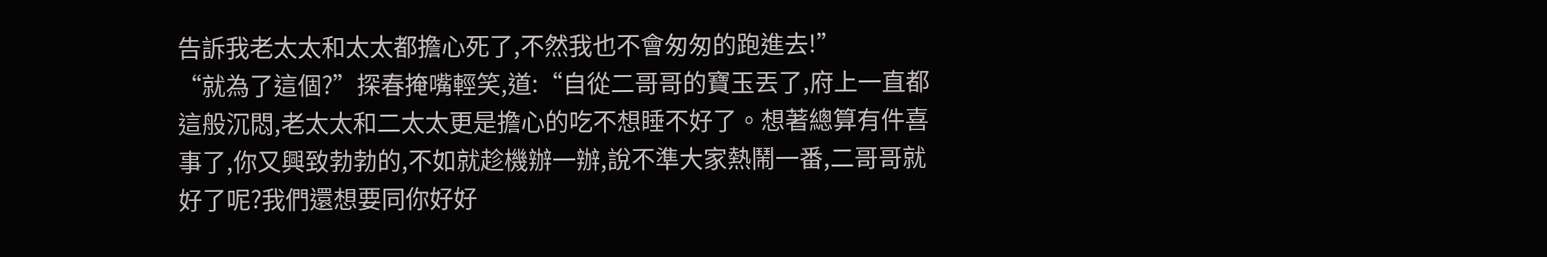告訴我老太太和太太都擔心死了,不然我也不會匆匆的跑進去!”
“就為了這個?”探春掩嘴輕笑,道:“自從二哥哥的寶玉丟了,府上一直都這般沉悶,老太太和二太太更是擔心的吃不想睡不好了。想著總算有件喜事了,你又興致勃勃的,不如就趁機辦一辦,說不準大家熱鬧一番,二哥哥就好了呢?我們還想要同你好好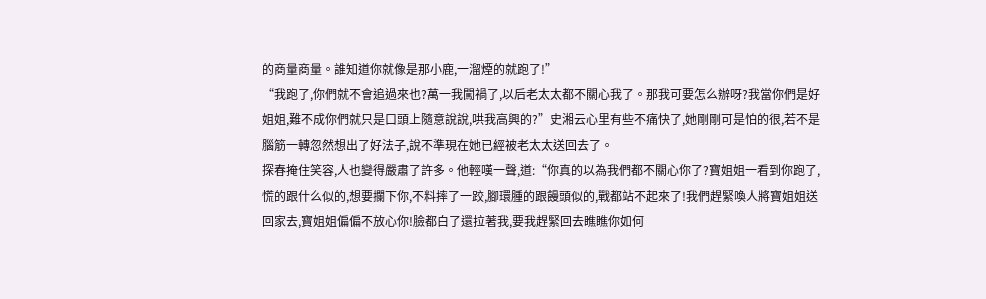的商量商量。誰知道你就像是那小鹿,一溜煙的就跑了!”
“我跑了,你們就不會追過來也?萬一我闖禍了,以后老太太都不關心我了。那我可要怎么辦呀?我當你們是好姐姐,難不成你們就只是口頭上隨意說說,哄我高興的?”史湘云心里有些不痛快了,她剛剛可是怕的很,若不是腦筋一轉忽然想出了好法子,說不準現在她已經被老太太送回去了。
探春掩住笑容,人也變得嚴肅了許多。他輕嘆一聲,道:“你真的以為我們都不關心你了?寶姐姐一看到你跑了,慌的跟什么似的,想要攔下你,不料摔了一跤,腳環腫的跟饅頭似的,戰都站不起來了!我們趕緊喚人將寶姐姐送回家去,寶姐姐偏偏不放心你!臉都白了還拉著我,要我趕緊回去瞧瞧你如何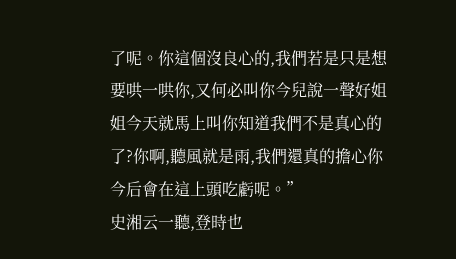了呢。你這個沒良心的,我們若是只是想要哄一哄你,又何必叫你今兒說一聲好姐姐今天就馬上叫你知道我們不是真心的了?你啊,聽風就是雨,我們還真的擔心你今后會在這上頭吃虧呢。”
史湘云一聽,登時也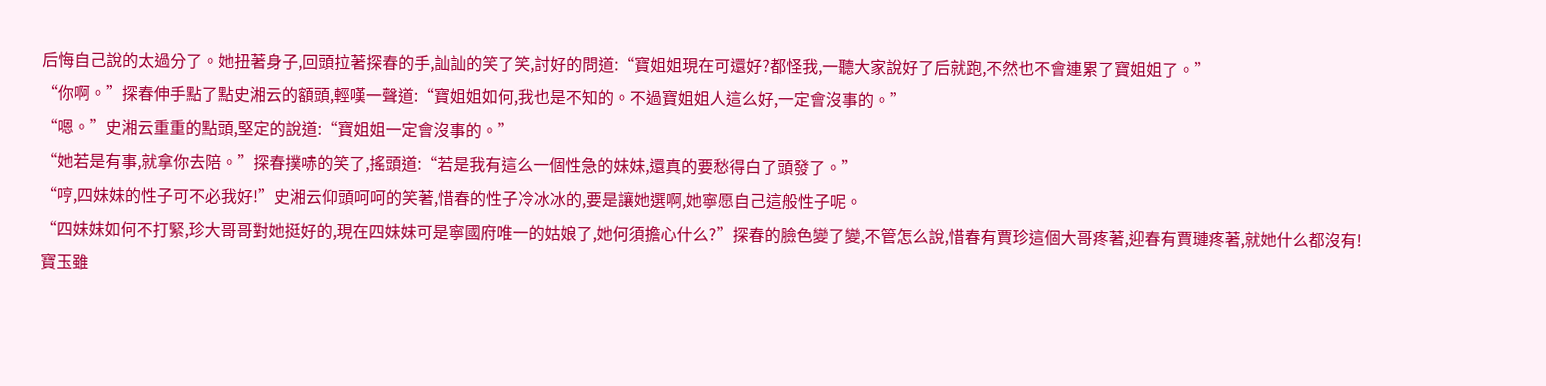后悔自己說的太過分了。她扭著身子,回頭拉著探春的手,訕訕的笑了笑,討好的問道:“寶姐姐現在可還好?都怪我,一聽大家說好了后就跑,不然也不會連累了寶姐姐了。”
“你啊。”探春伸手點了點史湘云的額頭,輕嘆一聲道:“寶姐姐如何,我也是不知的。不過寶姐姐人這么好,一定會沒事的。”
“嗯。”史湘云重重的點頭,堅定的說道:“寶姐姐一定會沒事的。”
“她若是有事,就拿你去陪。”探春撲哧的笑了,搖頭道:“若是我有這么一個性急的妹妹,還真的要愁得白了頭發了。”
“哼,四妹妹的性子可不必我好!”史湘云仰頭呵呵的笑著,惜春的性子冷冰冰的,要是讓她選啊,她寧愿自己這般性子呢。
“四妹妹如何不打緊,珍大哥哥對她挺好的,現在四妹妹可是寧國府唯一的姑娘了,她何須擔心什么?”探春的臉色變了變,不管怎么說,惜春有賈珍這個大哥疼著,迎春有賈璉疼著,就她什么都沒有!
寶玉雖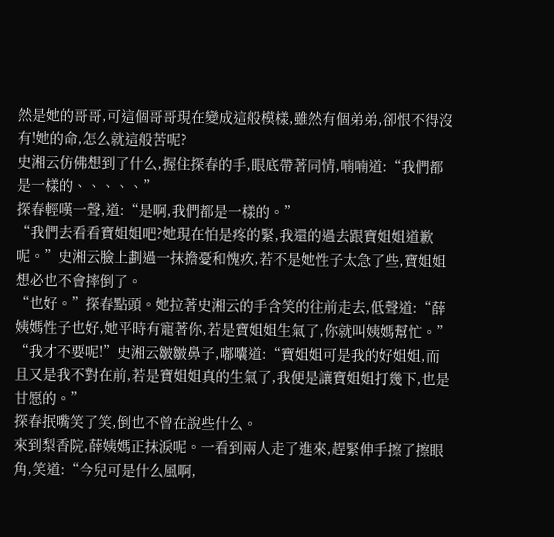然是她的哥哥,可這個哥哥現在變成這般模樣,雖然有個弟弟,卻恨不得沒有!她的命,怎么就這般苦呢?
史湘云仿佛想到了什么,握住探春的手,眼底帶著同情,喃喃道:“我們都是一樣的、、、、、”
探春輕嘆一聲,道:“是啊,我們都是一樣的。”
“我們去看看寶姐姐吧?她現在怕是疼的緊,我還的過去跟寶姐姐道歉呢。”史湘云臉上劃過一抹擔憂和愧疚,若不是她性子太急了些,寶姐姐想必也不會摔倒了。
“也好。”探春點頭。她拉著史湘云的手含笑的往前走去,低聲道:“薛姨媽性子也好,她平時有寵著你,若是寶姐姐生氣了,你就叫姨媽幫忙。”
“我才不要呢!”史湘云皺皺鼻子,嘟囔道:“寶姐姐可是我的好姐姐,而且又是我不對在前,若是寶姐姐真的生氣了,我便是讓寶姐姐打幾下,也是甘愿的。”
探春抿嘴笑了笑,倒也不曾在說些什么。
來到梨香院,薛姨媽正抹淚呢。一看到兩人走了進來,趕緊伸手擦了擦眼角,笑道:“今兒可是什么風啊,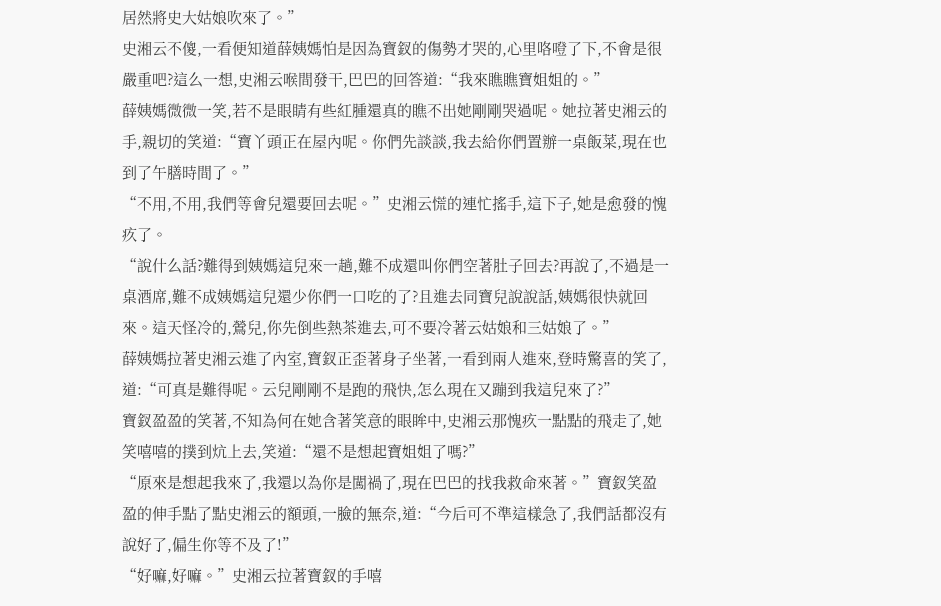居然將史大姑娘吹來了。”
史湘云不傻,一看便知道薛姨媽怕是因為寶釵的傷勢才哭的,心里咯噔了下,不會是很嚴重吧?這么一想,史湘云喉間發干,巴巴的回答道:“我來瞧瞧寶姐姐的。”
薛姨媽微微一笑,若不是眼睛有些紅腫還真的瞧不出她剛剛哭過呢。她拉著史湘云的手,親切的笑道:“寶丫頭正在屋內呢。你們先談談,我去給你們置辦一桌飯菜,現在也到了午膳時間了。”
“不用,不用,我們等會兒還要回去呢。”史湘云慌的連忙搖手,這下子,她是愈發的愧疚了。
“說什么話?難得到姨媽這兒來一趟,難不成還叫你們空著肚子回去?再說了,不過是一桌酒席,難不成姨媽這兒還少你們一口吃的了?且進去同寶兒說說話,姨媽很快就回來。這天怪冷的,鶯兒,你先倒些熱茶進去,可不要冷著云姑娘和三姑娘了。”
薛姨媽拉著史湘云進了內室,寶釵正歪著身子坐著,一看到兩人進來,登時驚喜的笑了,道:“可真是難得呢。云兒剛剛不是跑的飛快,怎么現在又蹦到我這兒來了?”
寶釵盈盈的笑著,不知為何在她含著笑意的眼眸中,史湘云那愧疚一點點的飛走了,她笑嘻嘻的撲到炕上去,笑道:“還不是想起寶姐姐了嗎?”
“原來是想起我來了,我還以為你是闖禍了,現在巴巴的找我救命來著。”寶釵笑盈盈的伸手點了點史湘云的額頭,一臉的無奈,道:“今后可不準這樣急了,我們話都沒有說好了,偏生你等不及了!”
“好嘛,好嘛。”史湘云拉著寶釵的手嘻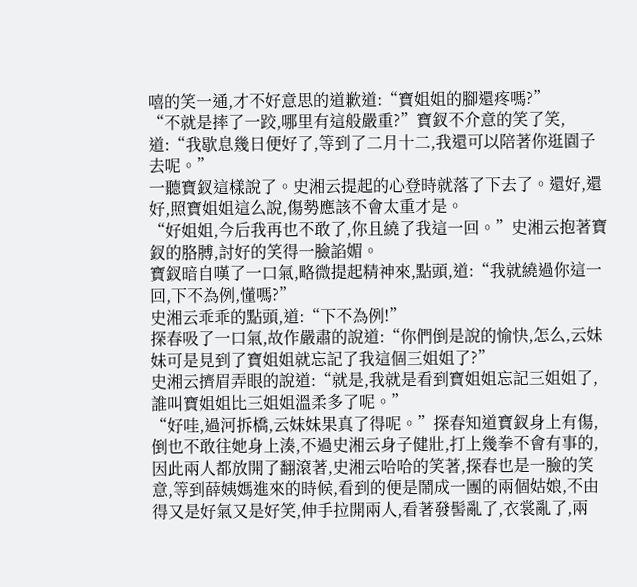嘻的笑一通,才不好意思的道歉道:“寶姐姐的腳還疼嗎?”
“不就是摔了一跤,哪里有這般嚴重?”寶釵不介意的笑了笑,道:“我歇息幾日便好了,等到了二月十二,我還可以陪著你逛園子去呢。”
一聽寶釵這樣說了。史湘云提起的心登時就落了下去了。還好,還好,照寶姐姐這么說,傷勢應該不會太重才是。
“好姐姐,今后我再也不敢了,你且繞了我這一回。”史湘云抱著寶釵的胳膊,討好的笑得一臉諂媚。
寶釵暗自嘆了一口氣,略微提起精神來,點頭,道:“我就繞過你這一回,下不為例,懂嗎?”
史湘云乖乖的點頭,道:“下不為例!”
探春吸了一口氣,故作嚴肅的說道:“你們倒是說的愉快,怎么,云妹妹可是見到了寶姐姐就忘記了我這個三姐姐了?”
史湘云擠眉弄眼的說道:“就是,我就是看到寶姐姐忘記三姐姐了,誰叫寶姐姐比三姐姐溫柔多了呢。”
“好哇,過河拆橋,云妹妹果真了得呢。”探春知道寶釵身上有傷,倒也不敢往她身上湊,不過史湘云身子健壯,打上幾拳不會有事的,因此兩人都放開了翻滾著,史湘云哈哈的笑著,探春也是一臉的笑意,等到薛姨媽進來的時候,看到的便是鬧成一團的兩個姑娘,不由得又是好氣又是好笑,伸手拉開兩人,看著發髻亂了,衣裳亂了,兩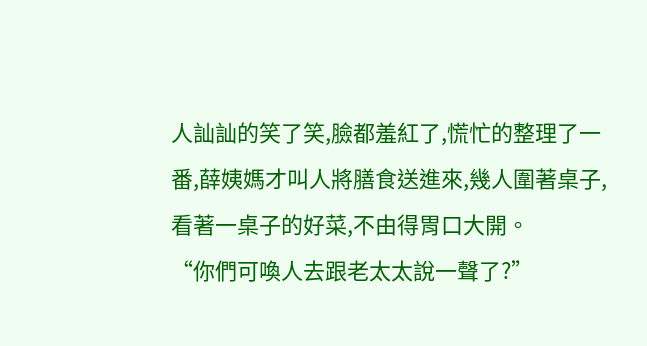人訕訕的笑了笑,臉都羞紅了,慌忙的整理了一番,薛姨媽才叫人將膳食送進來,幾人圍著桌子,看著一桌子的好菜,不由得胃口大開。
“你們可喚人去跟老太太說一聲了?”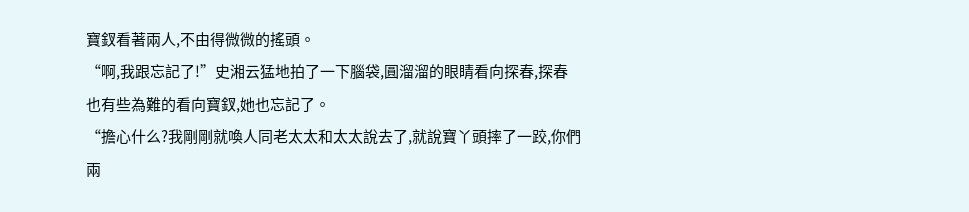寶釵看著兩人,不由得微微的搖頭。
“啊,我跟忘記了!”史湘云猛地拍了一下腦袋,圓溜溜的眼睛看向探春,探春也有些為難的看向寶釵,她也忘記了。
“擔心什么?我剛剛就喚人同老太太和太太說去了,就說寶丫頭摔了一跤,你們兩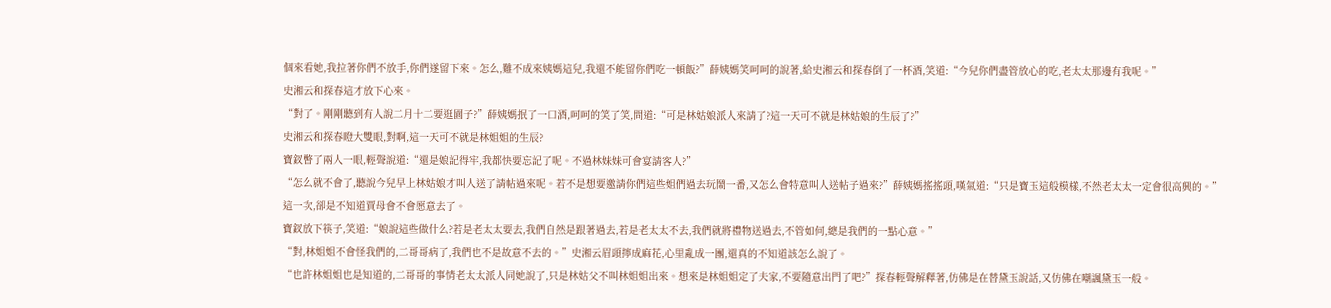個來看她,我拉著你們不放手,你們遂留下來。怎么,難不成來姨媽這兒,我還不能留你們吃一頓飯?”薛姨媽笑呵呵的說著,給史湘云和探春倒了一杯酒,笑道:“今兒你們盡管放心的吃,老太太那邊有我呢。”
史湘云和探春這才放下心來。
“對了。剛剛聽到有人說二月十二要逛園子?”薛姨媽抿了一口酒,呵呵的笑了笑,問道:“可是林姑娘派人來請了?這一天可不就是林姑娘的生辰了?”
史湘云和探春瞪大雙眼,對啊,這一天可不就是林姐姐的生辰?
寶釵瞥了兩人一眼,輕聲說道:“還是娘記得牢,我都快要忘記了呢。不過林妹妹可會宴請客人?”
“怎么就不會了,聽說今兒早上林姑娘才叫人送了請帖過來呢。若不是想要邀請你們這些姐們過去玩鬧一番,又怎么會特意叫人送帖子過來?”薛姨媽搖搖頭,嘆氣道:“只是寶玉這般模樣,不然老太太一定會很高興的。”
這一次,卻是不知道賈母會不會愿意去了。
寶釵放下筷子,笑道:“娘說這些做什么?若是老太太要去,我們自然是跟著過去,若是老太太不去,我們就將禮物送過去,不管如何,總是我們的一點心意。”
“對,林姐姐不會怪我們的,二哥哥病了,我們也不是故意不去的。”史湘云眉頭擰成麻花,心里亂成一團,還真的不知道該怎么說了。
“也許林姐姐也是知道的,二哥哥的事情老太太派人同她說了,只是林姑父不叫林姐姐出來。想來是林姐姐定了夫家,不要隨意出門了吧?”探春輕聲解釋著,仿佛是在替黛玉說話,又仿佛在嘲諷黛玉一般。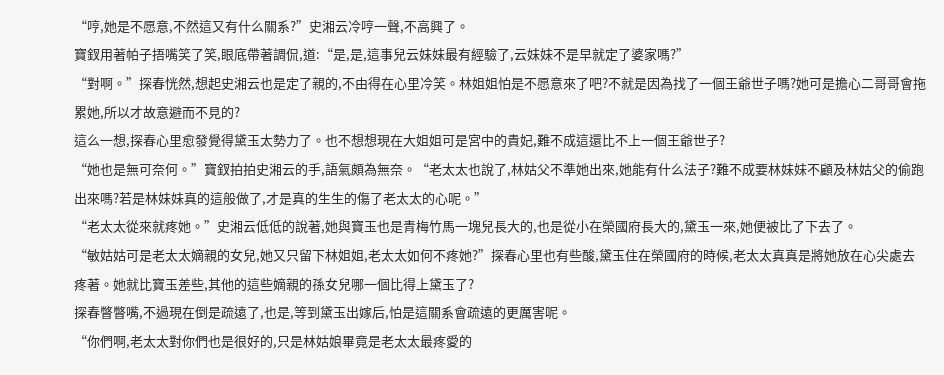“哼,她是不愿意,不然這又有什么關系?”史湘云冷哼一聲,不高興了。
寶釵用著帕子捂嘴笑了笑,眼底帶著調侃,道:“是,是,這事兒云妹妹最有經驗了,云妹妹不是早就定了婆家嗎?”
“對啊。”探春恍然,想起史湘云也是定了親的,不由得在心里冷笑。林姐姐怕是不愿意來了吧?不就是因為找了一個王爺世子嗎?她可是擔心二哥哥會拖累她,所以才故意避而不見的?
這么一想,探春心里愈發覺得黛玉太勢力了。也不想想現在大姐姐可是宮中的貴妃,難不成這還比不上一個王爺世子?
“她也是無可奈何。”寶釵拍拍史湘云的手,語氣頗為無奈。“老太太也說了,林姑父不準她出來,她能有什么法子?難不成要林妹妹不顧及林姑父的偷跑出來嗎?若是林妹妹真的這般做了,才是真的生生的傷了老太太的心呢。”
“老太太從來就疼她。”史湘云低低的說著,她與寶玉也是青梅竹馬一塊兒長大的,也是從小在榮國府長大的,黛玉一來,她便被比了下去了。
“敏姑姑可是老太太嫡親的女兒,她又只留下林姐姐,老太太如何不疼她?”探春心里也有些酸,黛玉住在榮國府的時候,老太太真真是將她放在心尖處去疼著。她就比寶玉差些,其他的這些嫡親的孫女兒哪一個比得上黛玉了?
探春瞥瞥嘴,不過現在倒是疏遠了,也是,等到黛玉出嫁后,怕是這關系會疏遠的更厲害呢。
“你們啊,老太太對你們也是很好的,只是林姑娘畢竟是老太太最疼愛的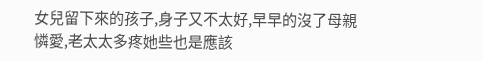女兒留下來的孩子,身子又不太好,早早的沒了母親憐愛,老太太多疼她些也是應該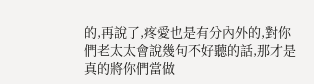的,再說了,疼愛也是有分內外的,對你們老太太會說幾句不好聽的話,那才是真的將你們當做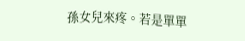孫女兒來疼。若是單單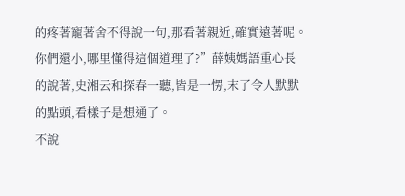的疼著寵著舍不得說一句,那看著親近,確實遠著呢。你們還小,哪里懂得這個道理了?”薛姨媽語重心長的說著,史湘云和探春一聽,皆是一愣,末了令人默默的點頭,看樣子是想通了。
不說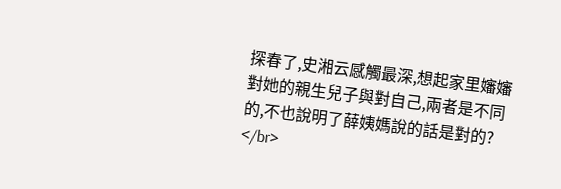探春了,史湘云感觸最深,想起家里嬸嬸對她的親生兒子與對自己,兩者是不同的,不也說明了薛姨媽說的話是對的?
</br>